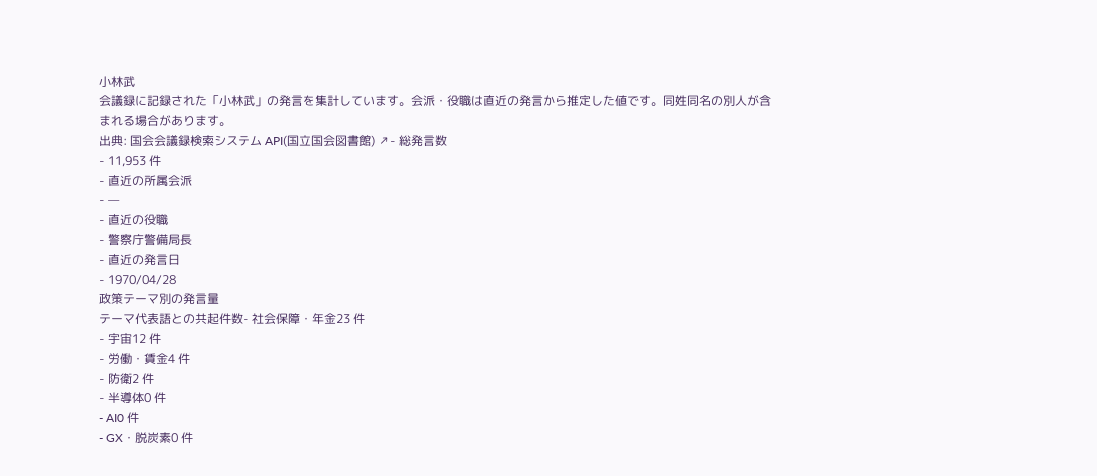小林武
会議録に記録された「小林武」の発言を集計しています。会派・役職は直近の発言から推定した値です。同姓同名の別人が含まれる場合があります。
出典: 国会会議録検索システム API(国立国会図書館) ↗- 総発言数
- 11,953 件
- 直近の所属会派
- —
- 直近の役職
- 警察庁警備局長
- 直近の発言日
- 1970/04/28
政策テーマ別の発言量
テーマ代表語との共起件数- 社会保障・年金23 件
- 宇宙12 件
- 労働・賃金4 件
- 防衛2 件
- 半導体0 件
- AI0 件
- GX・脱炭素0 件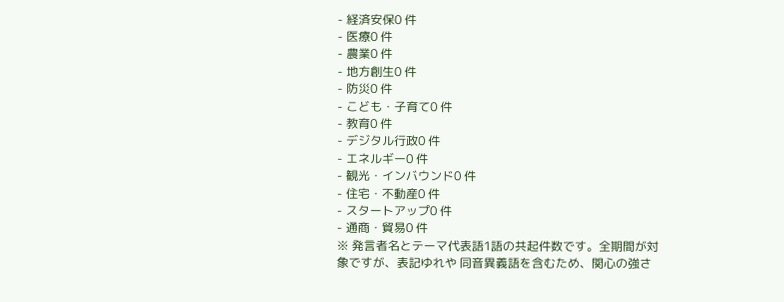- 経済安保0 件
- 医療0 件
- 農業0 件
- 地方創生0 件
- 防災0 件
- こども・子育て0 件
- 教育0 件
- デジタル行政0 件
- エネルギー0 件
- 観光・インバウンド0 件
- 住宅・不動産0 件
- スタートアップ0 件
- 通商・貿易0 件
※ 発言者名とテーマ代表語1語の共起件数です。全期間が対象ですが、表記ゆれや 同音異義語を含むため、関心の強さ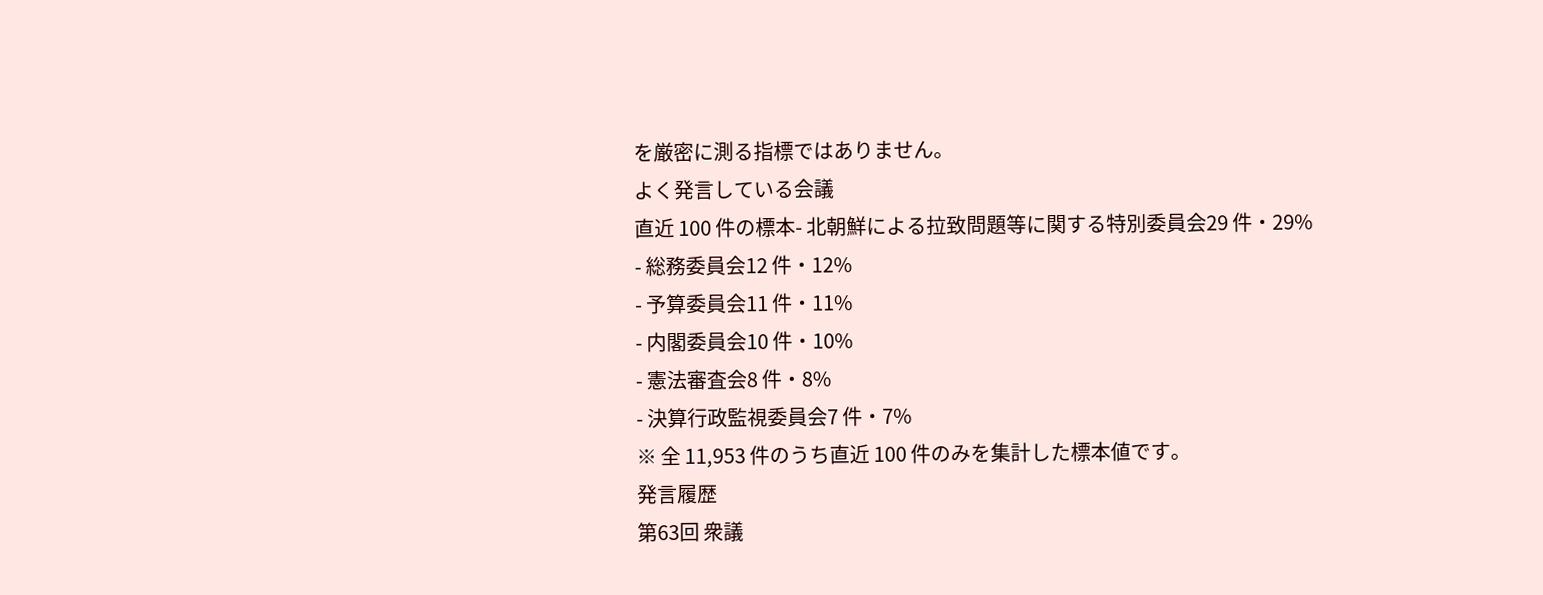を厳密に測る指標ではありません。
よく発言している会議
直近 100 件の標本- 北朝鮮による拉致問題等に関する特別委員会29 件・29%
- 総務委員会12 件・12%
- 予算委員会11 件・11%
- 内閣委員会10 件・10%
- 憲法審査会8 件・8%
- 決算行政監視委員会7 件・7%
※ 全 11,953 件のうち直近 100 件のみを集計した標本値です。
発言履歴
第63回 衆議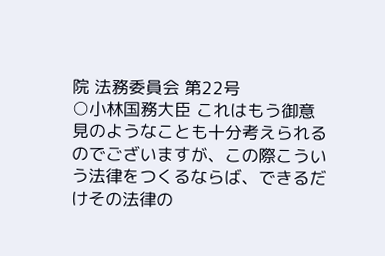院 法務委員会 第22号
○小林国務大臣 これはもう御意見のようなことも十分考えられるのでございますが、この際こういう法律をつくるならば、できるだけその法律の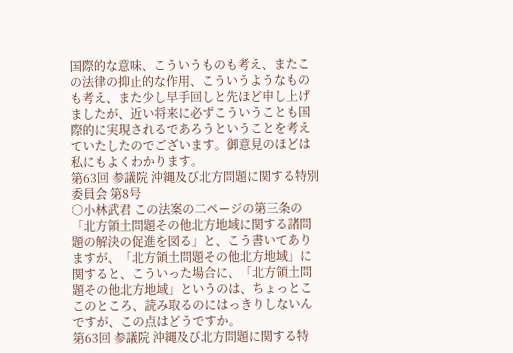国際的な意味、こういうものも考え、またこの法律の抑止的な作用、こういうようなものも考え、また少し早手回しと先ほど申し上げましたが、近い将来に必ずこういうことも国際的に実現されるであろうということを考えていたしたのでございます。御意見のほどは私にもよくわかります。
第63回 参議院 沖縄及び北方問題に関する特別委員会 第8号
○小林武君 この法案の二ページの第三条の「北方領土問題その他北方地域に関する諸問題の解決の促進を図る」と、こう書いてありますが、「北方領土問題その他北方地域」に関すると、こういった場合に、「北方領土問題その他北方地域」というのは、ちょっとここのところ、読み取るのにはっきりしないんですが、この点はどうですか。
第63回 参議院 沖縄及び北方問題に関する特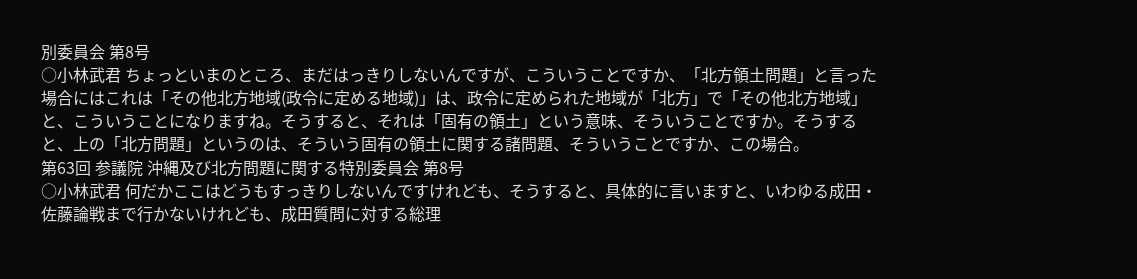別委員会 第8号
○小林武君 ちょっといまのところ、まだはっきりしないんですが、こういうことですか、「北方領土問題」と言った場合にはこれは「その他北方地域(政令に定める地域)」は、政令に定められた地域が「北方」で「その他北方地域」と、こういうことになりますね。そうすると、それは「固有の領土」という意味、そういうことですか。そうすると、上の「北方問題」というのは、そういう固有の領土に関する諸問題、そういうことですか、この場合。
第63回 参議院 沖縄及び北方問題に関する特別委員会 第8号
○小林武君 何だかここはどうもすっきりしないんですけれども、そうすると、具体的に言いますと、いわゆる成田・佐藤論戦まで行かないけれども、成田質問に対する総理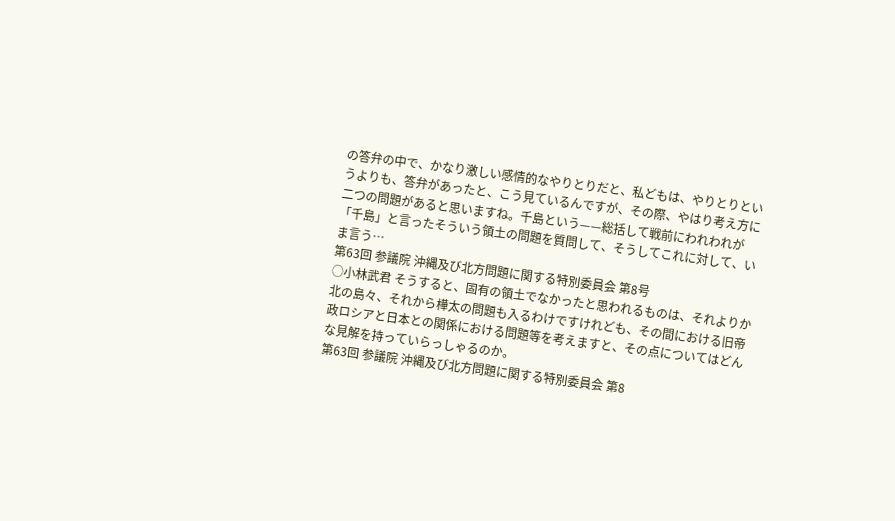の答弁の中で、かなり激しい感情的なやりとりだと、私どもは、やりとりというよりも、答弁があったと、こう見ているんですが、その際、やはり考え方に二つの問題があると思いますね。千島という——総括して戦前にわれわれが「千島」と言ったそういう領土の問題を質問して、そうしてこれに対して、いま言う…
第63回 参議院 沖縄及び北方問題に関する特別委員会 第8号
○小林武君 そうすると、固有の領土でなかったと思われるものは、それよりか北の島々、それから樺太の問題も入るわけですけれども、その間における旧帝政ロシアと日本との関係における問題等を考えますと、その点についてはどんな見解を持っていらっしゃるのか。
第63回 参議院 沖縄及び北方問題に関する特別委員会 第8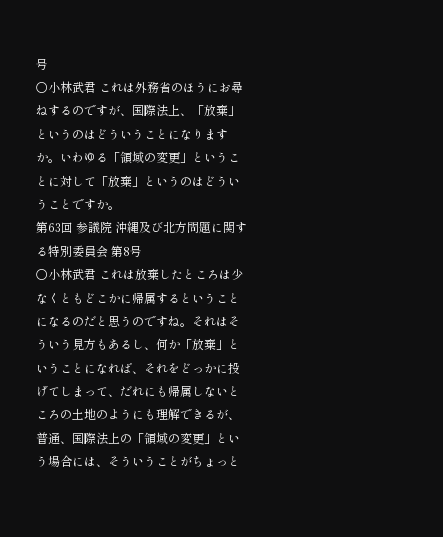号
○小林武君 これは外務省のほうにお尋ねするのですが、国際法上、「放棄」というのはどういうことになりますか。いわゆる「領域の変更」ということに対して「放棄」というのはどういうことですか。
第63回 参議院 沖縄及び北方問題に関する特別委員会 第8号
○小林武君 これは放棄したところは少なくともどこかに帰属するということになるのだと思うのですね。それはそういう見方もあるし、何か「放棄」ということになれば、それをどっかに投げてしまって、だれにも帰属しないところの土地のようにも理解できるが、普通、国際法上の「領域の変更」という場合には、そういうことがちょっと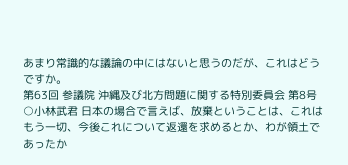あまり常識的な議論の中にはないと思うのだが、これはどうですか。
第63回 参議院 沖縄及び北方問題に関する特別委員会 第8号
○小林武君 日本の場合で言えば、放棄ということは、これはもう一切、今後これについて返還を求めるとか、わが領土であったか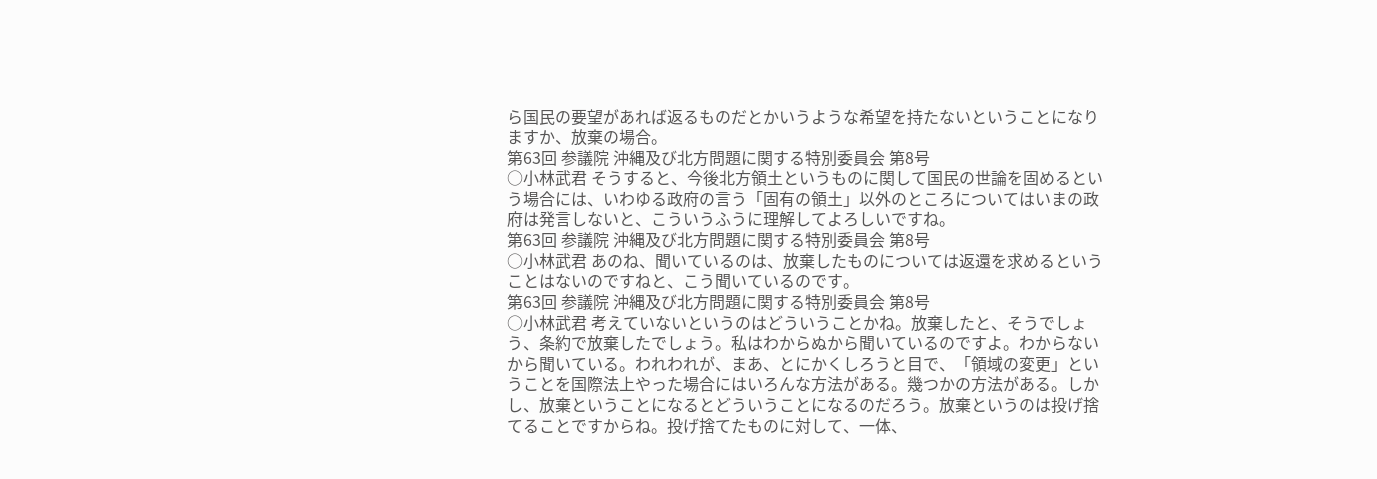ら国民の要望があれば返るものだとかいうような希望を持たないということになりますか、放棄の場合。
第63回 参議院 沖縄及び北方問題に関する特別委員会 第8号
○小林武君 そうすると、今後北方領土というものに関して国民の世論を固めるという場合には、いわゆる政府の言う「固有の領土」以外のところについてはいまの政府は発言しないと、こういうふうに理解してよろしいですね。
第63回 参議院 沖縄及び北方問題に関する特別委員会 第8号
○小林武君 あのね、聞いているのは、放棄したものについては返還を求めるということはないのですねと、こう聞いているのです。
第63回 参議院 沖縄及び北方問題に関する特別委員会 第8号
○小林武君 考えていないというのはどういうことかね。放棄したと、そうでしょう、条約で放棄したでしょう。私はわからぬから聞いているのですよ。わからないから聞いている。われわれが、まあ、とにかくしろうと目で、「領域の変更」ということを国際法上やった場合にはいろんな方法がある。幾つかの方法がある。しかし、放棄ということになるとどういうことになるのだろう。放棄というのは投げ捨てることですからね。投げ捨てたものに対して、一体、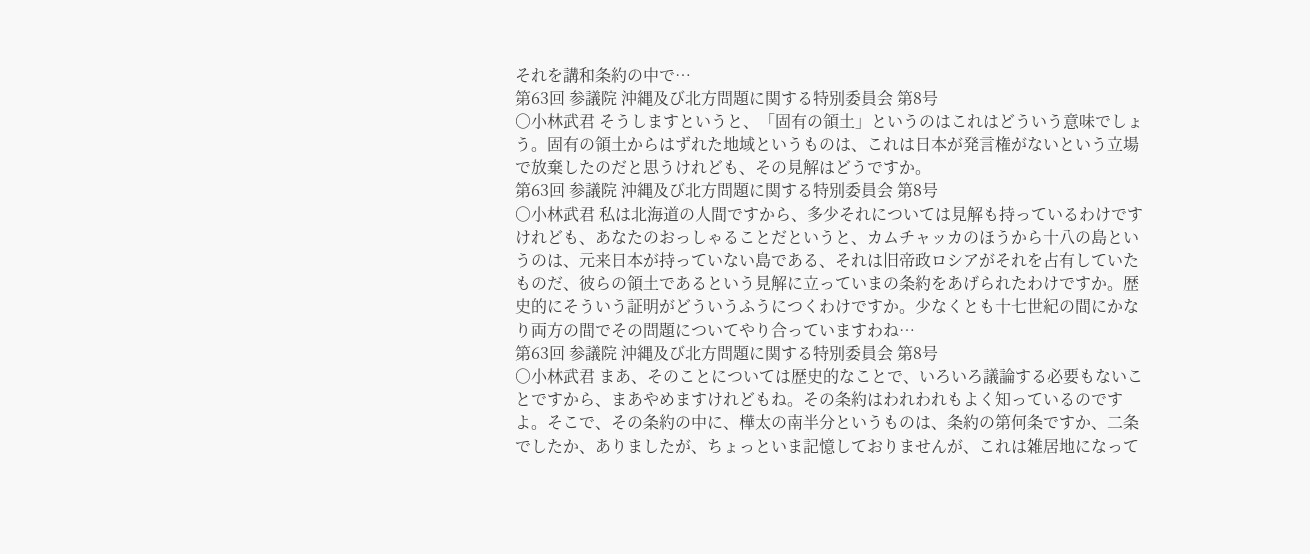それを講和条約の中で…
第63回 参議院 沖縄及び北方問題に関する特別委員会 第8号
○小林武君 そうしますというと、「固有の領土」というのはこれはどういう意味でしょう。固有の領土からはずれた地域というものは、これは日本が発言権がないという立場で放棄したのだと思うけれども、その見解はどうですか。
第63回 参議院 沖縄及び北方問題に関する特別委員会 第8号
○小林武君 私は北海道の人間ですから、多少それについては見解も持っているわけですけれども、あなたのおっしゃることだというと、カムチャッカのほうから十八の島というのは、元来日本が持っていない島である、それは旧帝政ロシアがそれを占有していたものだ、彼らの領土であるという見解に立っていまの条約をあげられたわけですか。歴史的にそういう証明がどういうふうにつくわけですか。少なくとも十七世紀の間にかなり両方の間でその問題についてやり合っていますわね…
第63回 参議院 沖縄及び北方問題に関する特別委員会 第8号
○小林武君 まあ、そのことについては歴史的なことで、いろいろ議論する必要もないことですから、まあやめますけれどもね。その条約はわれわれもよく知っているのですよ。そこで、その条約の中に、樺太の南半分というものは、条約の第何条ですか、二条でしたか、ありましたが、ちょっといま記憶しておりませんが、これは雑居地になって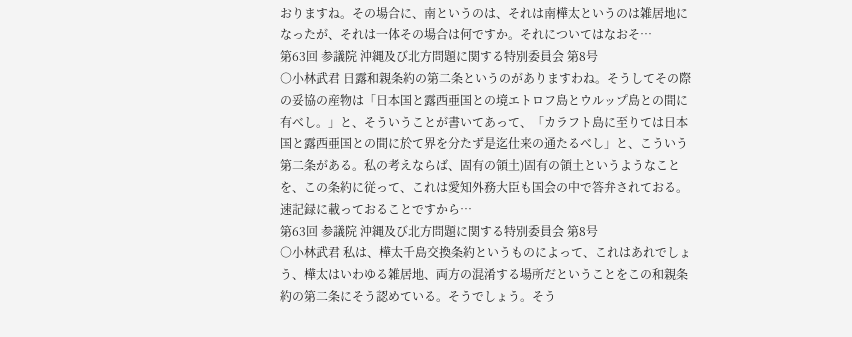おりますね。その場合に、南というのは、それは南樺太というのは雑居地になったが、それは一体その場合は何ですか。それについてはなおそ…
第63回 参議院 沖縄及び北方問題に関する特別委員会 第8号
○小林武君 日露和親条約の第二条というのがありますわね。そうしてその際の妥協の産物は「日本国と露西亜国との境エトロフ島とウルップ島との間に有べし。」と、そういうことが書いてあって、「カラフト島に至りては日本国と露西亜国との間に於て界を分たず是迄仕来の通たるべし」と、こういう第二条がある。私の考えならば、固有の領土)固有の領土というようなことを、この条約に従って、これは愛知外務大臣も国会の中で答弁されておる。速記録に載っておることですから…
第63回 参議院 沖縄及び北方問題に関する特別委員会 第8号
○小林武君 私は、樺太千島交換条約というものによって、これはあれでしょう、樺太はいわゆる雑居地、両方の混淆する場所だということをこの和親条約の第二条にそう認めている。そうでしょう。そう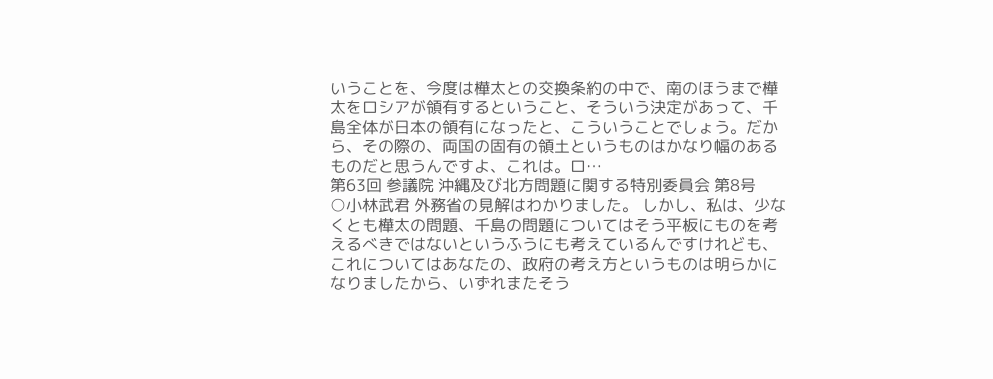いうことを、今度は樺太との交換条約の中で、南のほうまで樺太をロシアが領有するということ、そういう決定があって、千島全体が日本の領有になったと、こういうことでしょう。だから、その際の、両国の固有の領土というものはかなり幅のあるものだと思うんですよ、これは。ロ…
第63回 参議院 沖縄及び北方問題に関する特別委員会 第8号
○小林武君 外務省の見解はわかりました。 しかし、私は、少なくとも樺太の問題、千島の問題についてはそう平板にものを考えるべきではないというふうにも考えているんですけれども、これについてはあなたの、政府の考え方というものは明らかになりましたから、いずれまたそう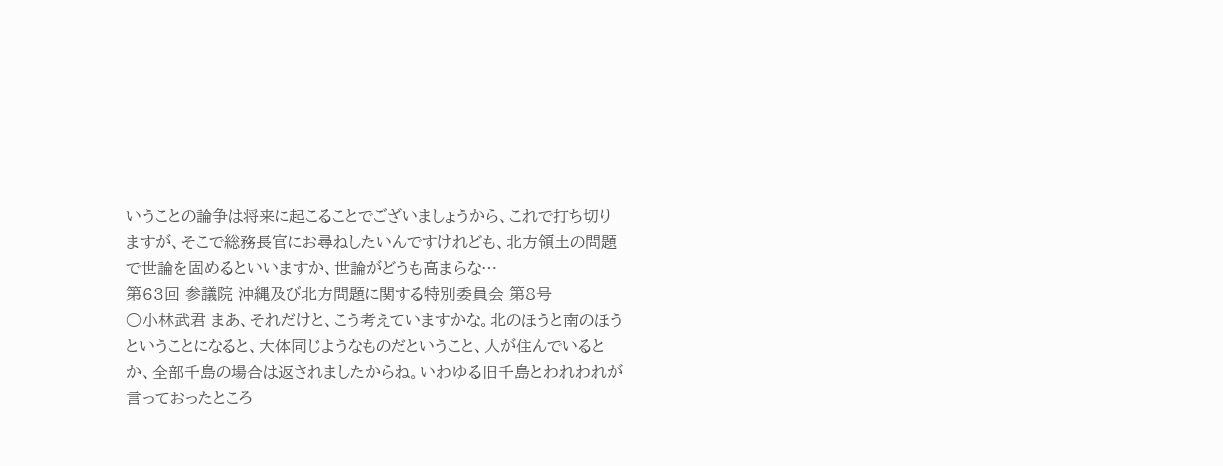いうことの論争は将来に起こることでございましょうから、これで打ち切りますが、そこで総務長官にお尋ねしたいんですけれども、北方領土の問題で世論を固めるといいますか、世論がどうも高まらな…
第63回 参議院 沖縄及び北方問題に関する特別委員会 第8号
○小林武君 まあ、それだけと、こう考えていますかな。北のほうと南のほうということになると、大体同じようなものだということ、人が住んでいるとか、全部千島の場合は返されましたからね。いわゆる旧千島とわれわれが言っておったところ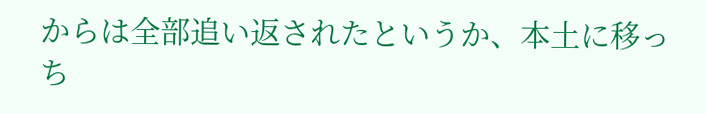からは全部追い返されたというか、本土に移っち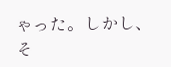ゃった。しかし、そ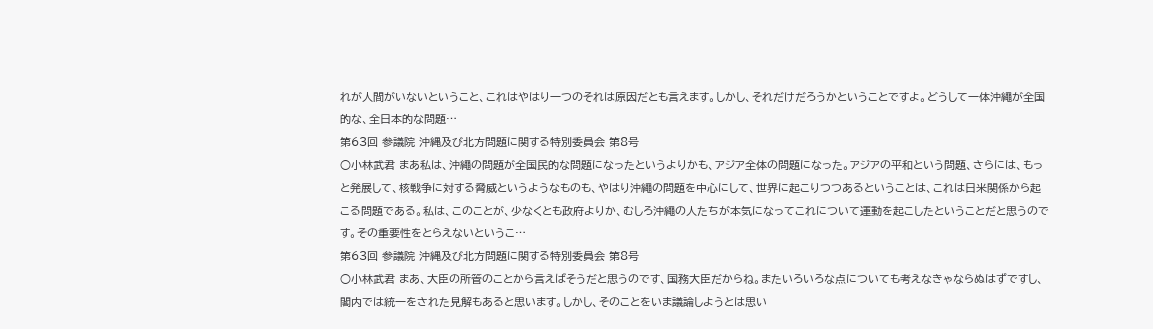れが人間がいないということ、これはやはり一つのそれは原因だとも言えます。しかし、それだけだろうかということですよ。どうして一体沖繩が全国的な、全日本的な問題…
第63回 参議院 沖縄及び北方問題に関する特別委員会 第8号
○小林武君 まあ私は、沖繩の問題が全国民的な問題になったというよりかも、アジア全体の問題になった。アジアの平和という問題、さらには、もっと発展して、核戦争に対する脅威というようなものも、やはり沖繩の問題を中心にして、世界に起こりつつあるということは、これは日米関係から起こる問題である。私は、このことが、少なくとも政府よりか、むしろ沖繩の人たちが本気になってこれについて運動を起こしたということだと思うのです。その重要性をとらえないというこ…
第63回 参議院 沖縄及び北方問題に関する特別委員会 第8号
○小林武君 まあ、大臣の所管のことから言えばそうだと思うのです、国務大臣だからね。またいろいろな点についても考えなきゃならぬはずですし、閣内では統一をされた見解もあると思います。しかし、そのことをいま議論しようとは思い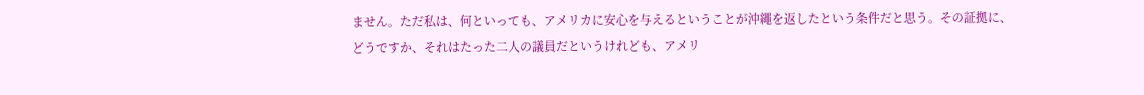ません。ただ私は、何といっても、アメリカに安心を与えるということが沖繩を返したという条件だと思う。その証拠に、どうですか、それはたった二人の議員だというけれども、アメリ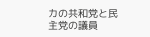カの共和党と民主党の議員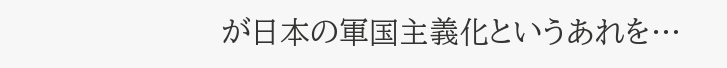が日本の軍国主義化というあれを…